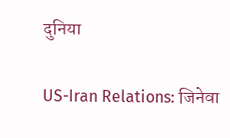दुनिया

US-Iran Relations: जिनेवा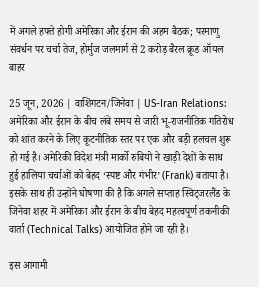में अगले हफ्ते होगी अमेरिका और ईरान की अहम बैठक; परमाणु संवर्धन पर चर्चा तेज, होर्मुज जलमार्ग से 2 करोड़ बैरल क्रूड ऑयल बाहर

25 जून, 2026 | वाशिंगटन/जिनेवा | US-Iran Relations: अमेरिका और ईरान के बीच लंबे समय से जारी भू-राजनीतिक गतिरोध को शांत करने के लिए कूटनीतिक स्तर पर एक और बड़ी हलचल शुरू हो गई है। अमेरिकी विदेश मंत्री मार्को रुबियो ने खाड़ी देशों के साथ हुई हालिया चर्चाओं को बेहद ‘स्पष्ट और गंभीर’ (Frank) बताया है। इसके साथ ही उन्होंने घोषणा की है कि अगले सप्ताह स्विट्जरलैंड के जिनेवा शहर में अमेरिका और ईरान के बीच बेहद महत्वपूर्ण तकनीकी वार्ता (Technical Talks) आयोजित होने जा रही है।

इस आगामी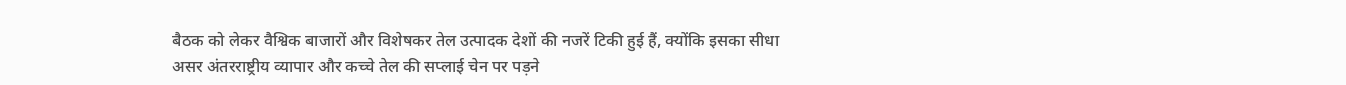बैठक को लेकर वैश्विक बाजारों और विशेषकर तेल उत्पादक देशों की नजरें टिकी हुई हैं, क्योंकि इसका सीधा असर अंतरराष्ट्रीय व्यापार और कच्चे तेल की सप्लाई चेन पर पड़ने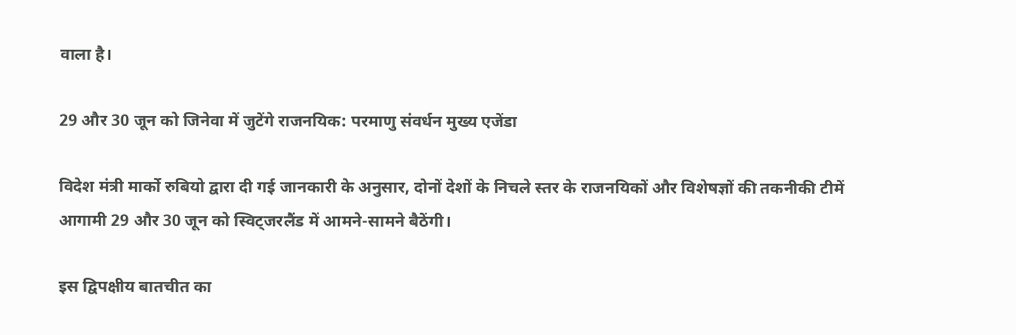वाला है।

29 और 30 जून को जिनेवा में जुटेंगे राजनयिक: परमाणु संवर्धन मुख्य एजेंडा

विदेश मंत्री मार्को रुबियो द्वारा दी गई जानकारी के अनुसार, दोनों देशों के निचले स्तर के राजनयिकों और विशेषज्ञों की तकनीकी टीमें आगामी 29 और 30 जून को स्विट्जरलैंड में आमने-सामने बैठेंगी।

इस द्विपक्षीय बातचीत का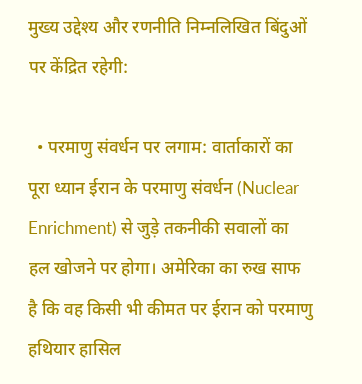मुख्य उद्देश्य और रणनीति निम्नलिखित बिंदुओं पर केंद्रित रहेगी:

  • परमाणु संवर्धन पर लगाम: वार्ताकारों का पूरा ध्यान ईरान के परमाणु संवर्धन (Nuclear Enrichment) से जुड़े तकनीकी सवालों का हल खोजने पर होगा। अमेरिका का रुख साफ है कि वह किसी भी कीमत पर ईरान को परमाणु हथियार हासिल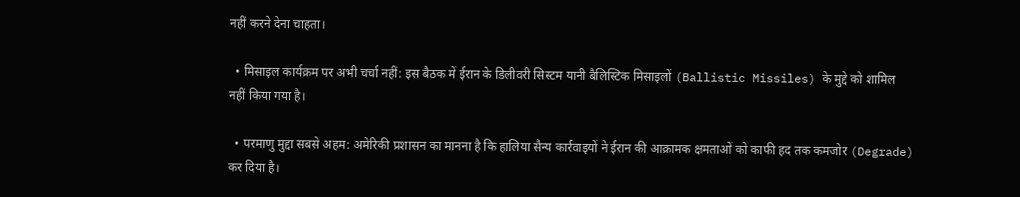नहीं करने देना चाहता।

  • मिसाइल कार्यक्रम पर अभी चर्चा नहीं: इस बैठक में ईरान के डिलीवरी सिस्टम यानी बैलिस्टिक मिसाइलों (Ballistic Missiles) के मुद्दे को शामिल नहीं किया गया है।

  • परमाणु मुद्दा सबसे अहम: अमेरिकी प्रशासन का मानना है कि हालिया सैन्य कार्रवाइयों ने ईरान की आक्रामक क्षमताओं को काफी हद तक कमजोर (Degrade) कर दिया है।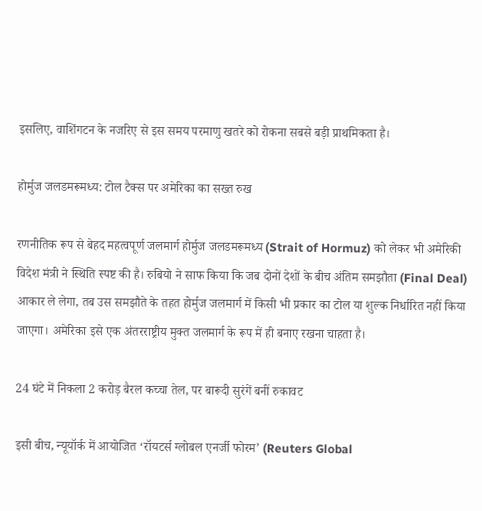इसलिए, वाशिंगटन के नजरिए से इस समय परमाणु खतरे को रोकना सबसे बड़ी प्राथमिकता है।

होर्मुज जलडमरूमध्य: टोल टैक्स पर अमेरिका का सख्त रुख

रणनीतिक रूप से बेहद महत्वपूर्ण जलमार्ग होर्मुज जलडमरूमध्य (Strait of Hormuz) को लेकर भी अमेरिकी विदेश मंत्री ने स्थिति स्पष्ट की है। रुबियो ने साफ किया कि जब दोनों देशों के बीच अंतिम समझौता (Final Deal) आकार ले लेगा, तब उस समझौते के तहत होर्मुज जलमार्ग में किसी भी प्रकार का टोल या शुल्क निर्धारित नहीं किया जाएगा। अमेरिका इसे एक अंतरराष्ट्रीय मुक्त जलमार्ग के रूप में ही बनाए रखना चाहता है।

24 घंटे में निकला 2 करोड़ बैरल कच्चा तेल, पर बारूदी सुरंगें बनीं रुकावट

इसी बीच, न्यूयॉर्क में आयोजित ‘रॉयटर्स ग्लोबल एनर्जी फोरम’ (Reuters Global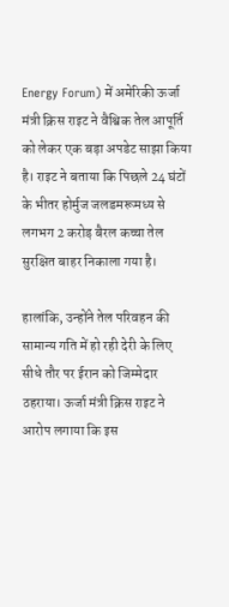Energy Forum) में अमेरिकी ऊर्जा मंत्री क्रिस राइट ने वैश्विक तेल आपूर्ति को लेकर एक बड़ा अपडेट साझा किया है। राइट ने बताया कि पिछले 24 घंटों के भीतर होर्मुज जलडमरूमध्य से लगभग 2 करोड़ बैरल कच्चा तेल सुरक्षित बाहर निकाला गया है।

हालांकि, उन्होंने तेल परिवहन की सामान्य गति में हो रही देरी के लिए सीधे तौर पर ईरान को जिम्मेदार ठहराया। ऊर्जा मंत्री क्रिस राइट ने आरोप लगाया कि इस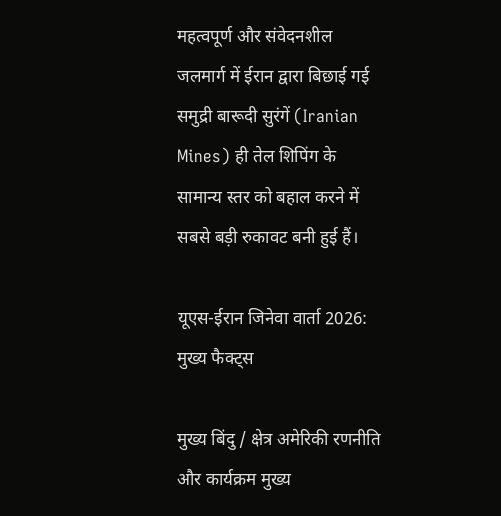महत्वपूर्ण और संवेदनशील जलमार्ग में ईरान द्वारा बिछाई गई समुद्री बारूदी सुरंगें (Iranian Mines) ही तेल शिपिंग के सामान्य स्तर को बहाल करने में सबसे बड़ी रुकावट बनी हुई हैं।

यूएस-ईरान जिनेवा वार्ता 2026: मुख्य फैक्ट्स

मुख्य बिंदु / क्षेत्र अमेरिकी रणनीति और कार्यक्रम मुख्य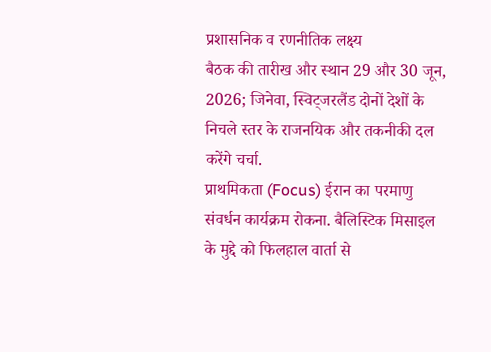प्रशासनिक व रणनीतिक लक्ष्य
बैठक की तारीख और स्थान 29 और 30 जून, 2026; जिनेवा, स्विट्जरलैंड दोनों देशों के निचले स्तर के राजनयिक और तकनीकी दल करेंगे चर्चा.
प्राथमिकता (Focus) ईरान का परमाणु संवर्धन कार्यक्रम रोकना. बैलिस्टिक मिसाइल के मुद्दे को फिलहाल वार्ता से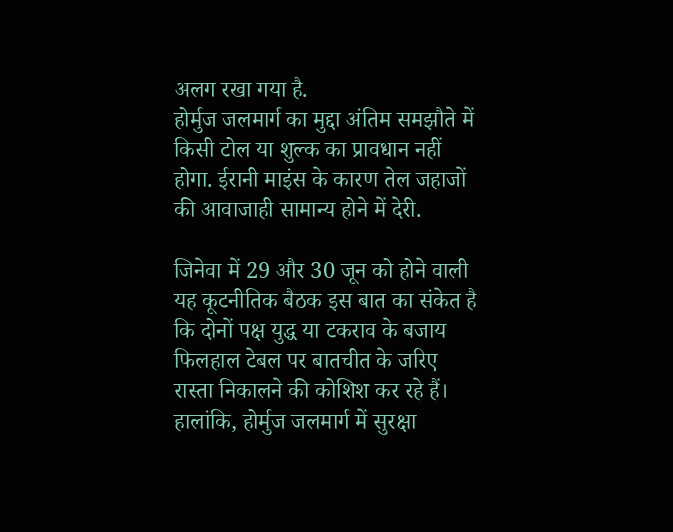अलग रखा गया है.
होर्मुज जलमार्ग का मुद्दा अंतिम समझौते में किसी टोल या शुल्क का प्रावधान नहीं होगा. ईरानी माइंस के कारण तेल जहाजों की आवाजाही सामान्य होने में देरी.

जिनेवा में 29 और 30 जून को होने वाली यह कूटनीतिक बैठक इस बात का संकेत है कि दोनों पक्ष युद्ध या टकराव के बजाय फिलहाल टेबल पर बातचीत के जरिए रास्ता निकालने की कोशिश कर रहे हैं। हालांकि, होर्मुज जलमार्ग में सुरक्षा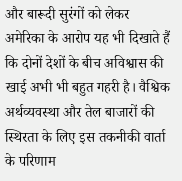और बारूदी सुरंगों को लेकर अमेरिका के आरोप यह भी दिखाते हैं कि दोनों देशों के बीच अविश्वास की खाई अभी भी बहुत गहरी है। वैश्विक अर्थव्यवस्था और तेल बाजारों की स्थिरता के लिए इस तकनीकी वार्ता के परिणाम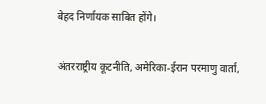बेहद निर्णायक साबित होंगे।

अंतरराष्ट्रीय कूटनीति, अमेरिका-ईरान परमाणु वार्ता,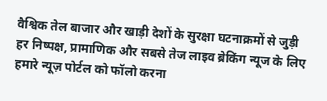वैश्विक तेल बाजार और खाड़ी देशों के सुरक्षा घटनाक्रमों से जुड़ी हर निष्पक्ष, प्रामाणिक और सबसे तेज लाइव ब्रेकिंग न्यूज के लिए हमारे न्यूज़ पोर्टल को फॉलो करना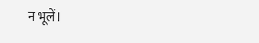न भूलें।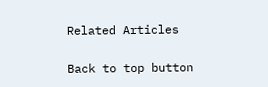Related Articles

Back to top button